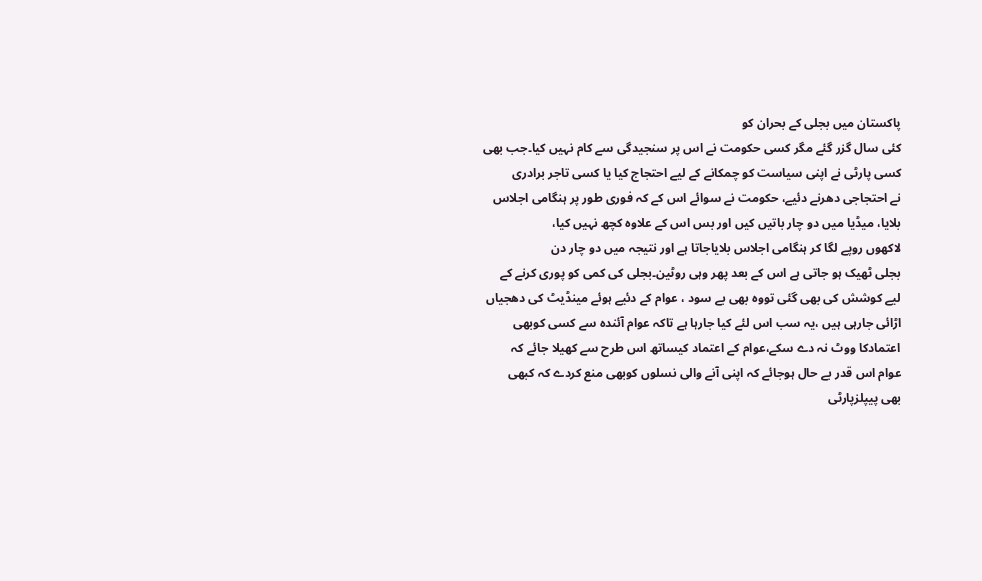پاکستان میں بجلی کے بحران کو
کئی سال گزر گئے مگر کسی حکومت نے اس پر سنجیدگی سے کام نہیں کیا۔جب بھی
کسی پارٹی نے اپنی سیاست کو چمکانے کے لیے احتجاج کیا یا کسی تاجر برادری
نے احتجاجی دھرنے دئیے، حکومت نے سوائے اس کے کہ فوری طور پر ہنگامی اجلاس
بلایا، میڈیا میں دو چار باتیں کیں اور بس اس کے علاوہ کچھ نہیں کیا،
لاکھوں روپے لگا کر ہنگامی اجلاس بلایاجاتا ہے اور نتیجہ میں دو چار دن
بجلی ٹھیک ہو جاتی ہے اس کے بعد پھر وہی روٹین۔بجلی کی کمی کو پوری کرنے کے
لیے کوشش کی بھی گئی تووہ بھی بے سود ، عوام کے دئیے ہوئے مینڈیٹ کی دھجیاں
اڑائی جارہی ہیں ،یہ سب اس لئے کیا جارہا ہے تاکہ عوام آئندہ سے کسی کوبھی
اعتمادکا ووٹ نہ دے سکے،عوام کے اعتماد کیساتھ اس طرح سے کھیلا جائے کہ
عوام اس قدر بے حال ہوجائے کہ اپنی آنے والی نسلوں کوبھی منع کردے کہ کبھی
بھی پیپلزپارٹی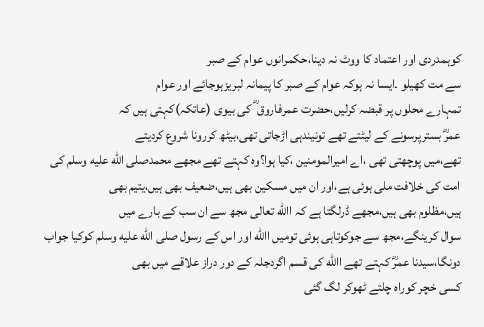کوہمدردی اور اعتماد کا ووٹ نہ دینا،حکمرانوں عوام کے صبر
سے مت کھیلو ۔ایسا نہ ہوکہ عوام کے صبر کا پیمانہ لبریزہوجائے اور عوام
تمہارے محلوں پر قبضہ کرلیں،حضرت عمرفاروق ؓ کی بیوی (عاتکہ)کہتی ہیں کہ
عمرؓ بسترپرسونے کے لیٹتے تھے تونیندہی اڑجاتی تھی،بیٹھ کررونا شروع کردیتے
تھے،میں پوچھتی تھی ،اے امیرالمومنین ،کیا ہوا؟وہ کہتے تھے مجھے محمدصلى الله عليه وسلم کی
امت کی خلافت ملی ہوئی ہے،اور ان میں مسکین بھی ہیں،ضعیف بھی ہیں،یتیم بھی
ہیں،مظلوم بھی ہیں،مجھے ڈرلگتا ہے کہ االله تعالی مجھ سے ان سب کے بارے میں
سوال کرینگے،مجھ سے جوکوتاہی ہوئی تومیں االله اور اس کے رسول صلى الله عليه وسلم کوکیا جواب
دونگا،سیدنا عمرؓ کہتے تھے االله کی قسم اگردجلہ کے دور دراز علاقے میں بھی
کسی خچر کوراہ چلتے ٹھوکر لگ گئی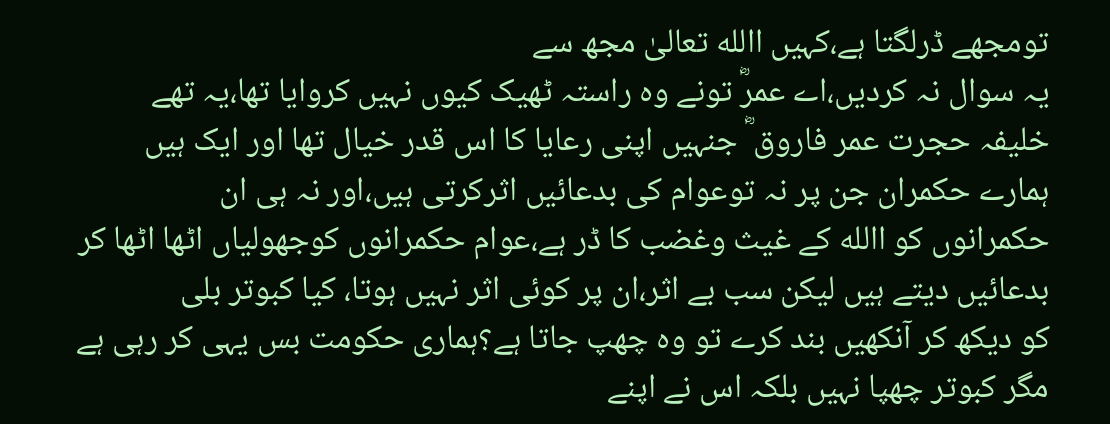تومجھے ڈرلگتا ہے،کہیں االله تعالیٰ مجھ سے
یہ سوال نہ کردیں،اے عمرؓ تونے وہ راستہ ٹھیک کیوں نہیں کروایا تھا،یہ تھے
خلیفہ حجرت عمر فاروق ؓ جنہیں اپنی رعایا کا اس قدر خیال تھا اور ایک ہیں
ہمارے حکمران جن پر نہ توعوام کی بدعائیں اثرکرتی ہیں،اور نہ ہی ان
حکمرانوں کو االله کے غیث وغضب کا ڈر ہے،عوام حکمرانوں کوجھولیاں اٹھا اٹھا کر
بدعائیں دیتے ہیں لیکن سب بے اثر،ان پر کوئی اثر نہیں ہوتا، کیا کبوتر بلی
کو دیکھ کر آنکھیں بند کرے تو وہ چھپ جاتا ہے؟ہماری حکومت بس یہی کر رہی ہے
مگر کبوتر چھپا نہیں بلکہ اس نے اپنے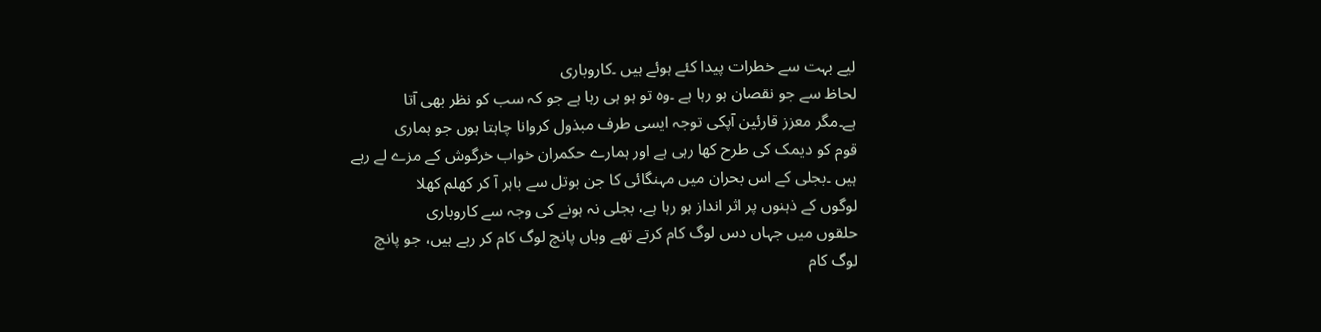لیے بہت سے خطرات پیدا کئے ہوئے ہیں ۔کاروباری
لحاظ سے جو نقصان ہو رہا ہے ۔وہ تو ہو ہی رہا ہے جو کہ سب کو نظر بھی آتا
ہے۔مگر معزز قارئین آپکی توجہ ایسی طرف مبذول کروانا چاہتا ہوں جو ہماری
قوم کو دیمک کی طرح کھا رہی ہے اور ہمارے حکمران خواب خرگوش کے مزے لے رہے
ہیں ۔بجلی کے اس بحران میں مہنگائی کا جن بوتل سے باہر آ کر کھلم کھلا
لوگوں کے ذہنوں پر اثر انداز ہو رہا ہے، بجلی نہ ہونے کی وجہ سے کاروباری
حلقوں میں جہاں دس لوگ کام کرتے تھے وہاں پانچ لوگ کام کر رہے ہیں، جو پانچ
لوگ کام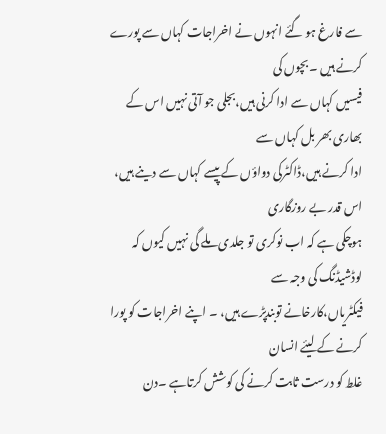سے فارغ ہو گئے انہوں نے اخراجات کہاں سے پورے کرنے ہیں ۔بچوں کی
فیسیں کہاں سے ادا کرنی ہیں،بجلی جو آتی نہیں اس کے بھاری بھر بل کہاں سے
ادا کرنے ہیں،ڈاکٹرکی دواؤں کے پیسے کہاں سے دینے ہیں، اس قدر بے روزگاری
ہوچکی ہے کہ اب نوکری تو جلدی ملے گی نہیں کیوں کہ لوڈشیڈنگ کی وجہ سے
فیکٹریاں،کارخانے توبندپڑے ہیں، ۔ اپنے اخراجات کو پورا کرنے کے لیئے انسان
غلط کو درست ثابت کرنے کی کوشش کرتاہے ۔دن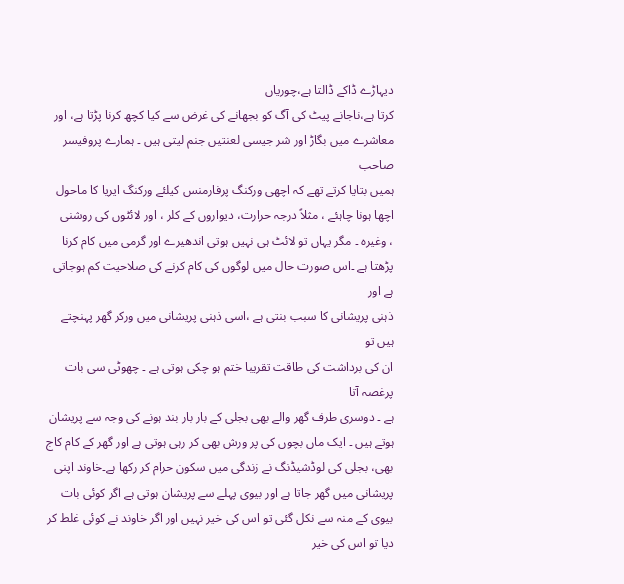دیہاڑے ڈاکے ڈالتا ہے،چوریاں
کرتا ہے،ناجانے پیٹ کی آگ کو بجھانے کی غرض سے کیا کچھ کرنا پڑتا ہے، اور
معاشرے میں بگاڑ اور شر جیسی لعنتیں جنم لیتی ہیں ۔ ہمارے پروفیسر صاحب
ہمیں بتایا کرتے تھے کہ اچھی ورکنگ پرفارمنس کیلئے ورکنگ ایریا کا ماحول
اچھا ہونا چاہئے ، مثلاً درجہ حرارت، دیواروں کے کلر ، اور لائٹوں کی روشنی
، وغیرہ ۔ مگر یہاں تو لائٹ ہی نہیں ہوتی اندھیرے اور گرمی میں کام کرنا
پڑھتا ہے ۔اس صورت حال میں لوگوں کی کام کرنے کی صلاحیت کم ہوجاتی ہے اور
ذہنی پریشانی کا سبب بنتی ہے ،اسی ذہنی پریشانی میں ورکر گھر پہنچتے ہیں تو
ان کی برداشت کی طاقت تقریبا ختم ہو چکی ہوتی ہے ۔ چھوٹی سی بات پرغصہ آتا
ہے ۔ دوسری طرف گھر والے بھی بجلی کے بار بار بند ہونے کی وجہ سے پریشان
ہوتے ہیں ۔ ایک ماں بچوں کی پر ورش بھی کر رہی ہوتی ہے اور گھر کے کام کاج
بھی، بجلی کی لوڈشیڈنگ نے زندگی میں سکون حرام کر رکھا ہے۔خاوند اپنی
پریشانی میں گھر جاتا ہے اور بیوی پہلے سے پریشان ہوتی ہے اگر کوئی بات
بیوی کے منہ سے نکل گئی تو اس کی خیر نہیں اور اگر خاوند نے کوئی غلط کر
دیا تو اس کی خیر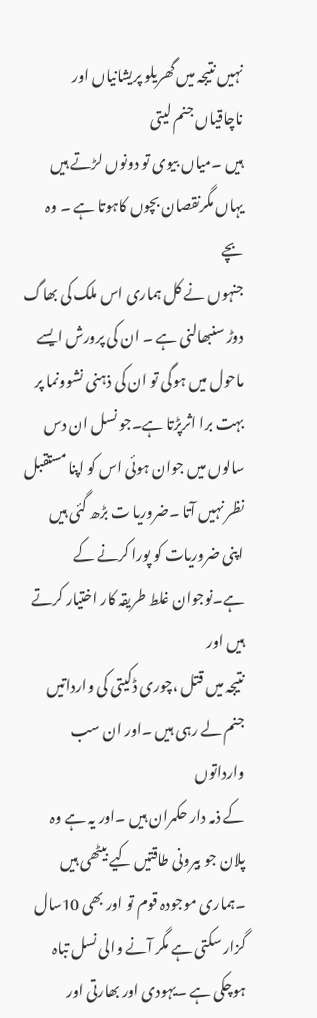نہیں نتیجہ میں گھریلو پریشانیاں اور ناچاقیاں جنم لیتی
ہیں ۔میاں بیوی تو دونوں لڑتے ہیں یہاں مگرنقصان بچوں کاہوتا ہے ۔ وہ بچے
جنہوں نے کل ہماری اس ملک کی بھاگ دوڑ سنبھالنی ہے ۔ ان کی پرورش ایسے
ماحول میں ہوگی تو ان کی ذہنی نشوونما پر بہت برا اثرپڑتا ہے۔جو نسل ان دس
سالوں میں جوان ہوئی اس کو اپنا مستقبل نظر نہیں آتا ۔ضروریا ت بڑھ گئی ہیں
اپنی ضروریات کو پورا کرنے کے ہے۔نوجوان غلط طریقہ کار اختیار کرتے ہیں اور
نتیجہ میں قتل ،چوری ڈکیتی کی وارداتیں جنم لے رہی ہیں ۔اور ان سب وارداتوں
کے ذمہ دار حکمران ہیں ۔اور یہ ہے وہ پلان جو بیرونی طاقتیں کیے بیٹھی ہیں
۔ہماری موجودہ قوم تو اور بھی 10سال گزار سکتی ہے مگر آنے والی نسل تباہ
ہوچکی ہے ۔یہودی اور بھارتی اور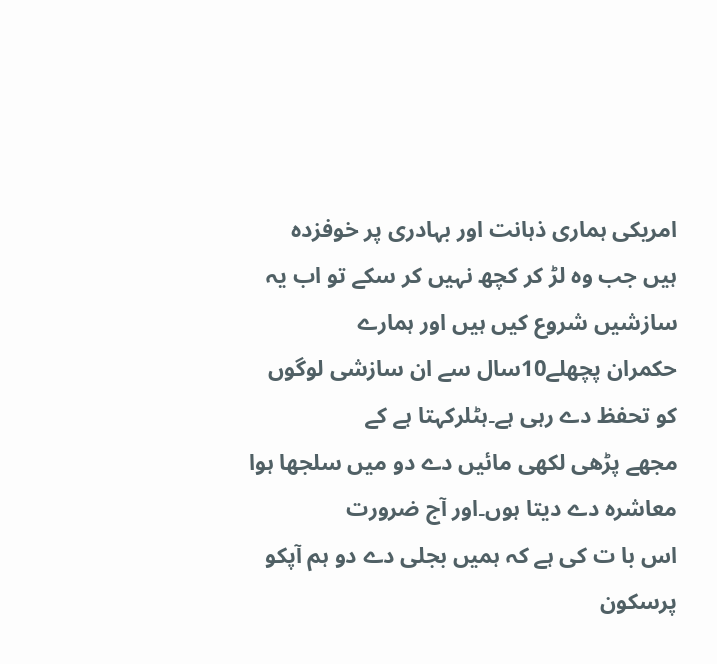امریکی ہماری ذہانت اور بہادری پر خوفزدہ
ہیں جب وہ لڑ کر کچھ نہیں کر سکے تو اب یہ سازشیں شروع کیں ہیں اور ہمارے
حکمران پچھلے10سال سے ان سازشی لوگوں کو تحفظ دے رہی ہے۔ہٹلرکہتا ہے کے
مجھے پڑھی لکھی مائیں دے دو میں سلجھا ہوا معاشرہ دے دیتا ہوں۔اور آج ضرورت
اس با ت کی ہے کہ ہمیں بجلی دے دو ہم آپکو پرسکون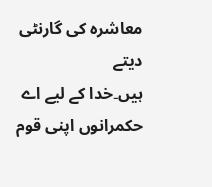معاشرہ کی گارنٹی دیتے
ہیں۔خدا کے لیے اے حکمرانوں اپنی قوم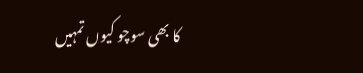کا بھی سوچو کیوں تمہیں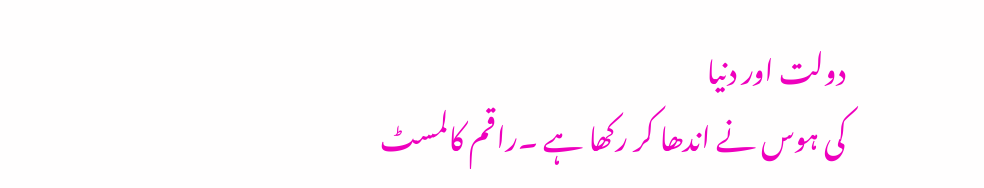دولت اور دنیا
کی ہوس نے اندھا کر رکھا ہے ۔راقم کالمسٹ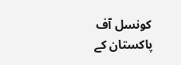کونسل آف پاکستان کے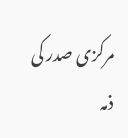مرکزی صدر کی
ذمہ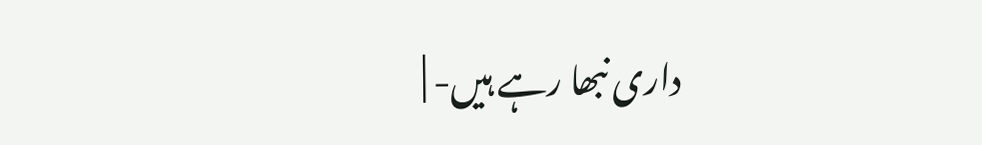داری نبھا رہے ہیں- |